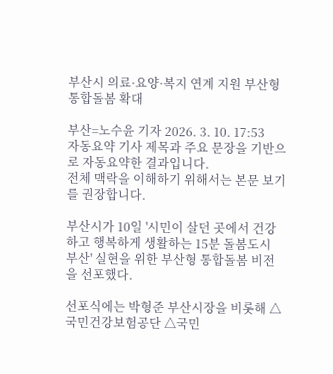부산시 의료·요양·복지 연계 지원 부산형 통합돌봄 확대

부산=노수윤 기자 2026. 3. 10. 17:53
자동요약 기사 제목과 주요 문장을 기반으로 자동요약한 결과입니다.
전체 맥락을 이해하기 위해서는 본문 보기를 권장합니다.

부산시가 10일 '시민이 살던 곳에서 건강하고 행복하게 생활하는 15분 돌봄도시 부산' 실현을 위한 부산형 통합돌봄 비전을 선포했다.

선포식에는 박형준 부산시장을 비롯해 △국민건강보험공단 △국민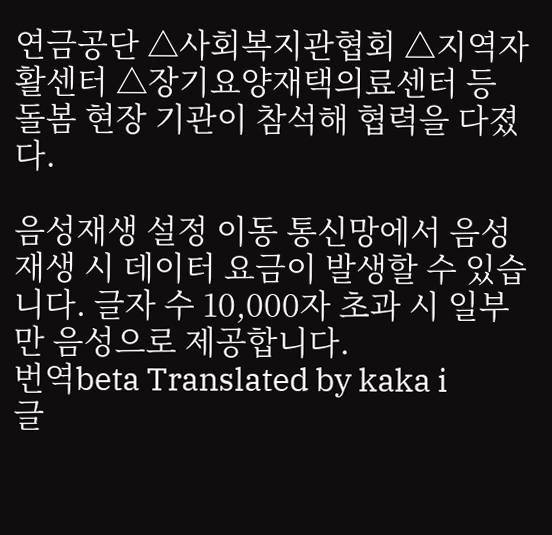연금공단 △사회복지관협회 △지역자활센터 △장기요양재택의료센터 등 돌봄 현장 기관이 참석해 협력을 다졌다.

음성재생 설정 이동 통신망에서 음성 재생 시 데이터 요금이 발생할 수 있습니다. 글자 수 10,000자 초과 시 일부만 음성으로 제공합니다.
번역beta Translated by kaka i
글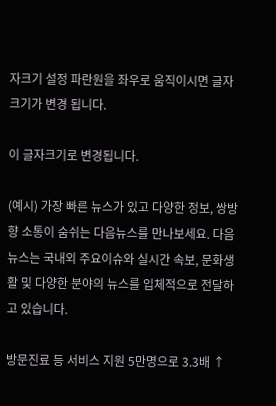자크기 설정 파란원을 좌우로 움직이시면 글자크기가 변경 됩니다.

이 글자크기로 변경됩니다.

(예시) 가장 빠른 뉴스가 있고 다양한 정보, 쌍방향 소통이 숨쉬는 다음뉴스를 만나보세요. 다음뉴스는 국내외 주요이슈와 실시간 속보, 문화생활 및 다양한 분야의 뉴스를 입체적으로 전달하고 있습니다.

방문진료 등 서비스 지원 5만명으로 3.3배 ↑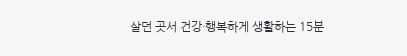살던 곳서 건강·행복하게 생활하는 15분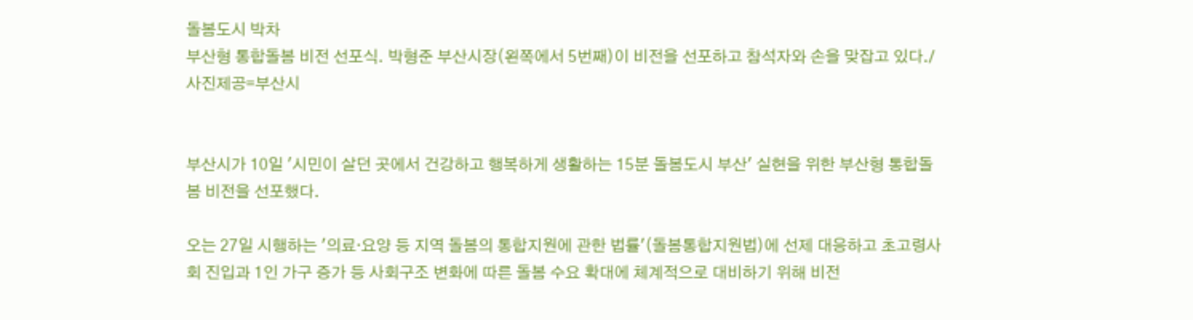돌봄도시 박차
부산형 통합돌봄 비전 선포식. 박형준 부산시장(왼쪽에서 5번째)이 비전을 선포하고 참석자와 손을 맞잡고 있다./사진제공=부산시


부산시가 10일 '시민이 살던 곳에서 건강하고 행복하게 생활하는 15분 돌봄도시 부산' 실현을 위한 부산형 통합돌봄 비전을 선포했다.

오는 27일 시행하는 '의료·요양 등 지역 돌봄의 통합지원에 관한 법률'(돌봄통합지원법)에 선제 대응하고 초고령사회 진입과 1인 가구 증가 등 사회구조 변화에 따른 돌봄 수요 확대에 체계적으로 대비하기 위해 비전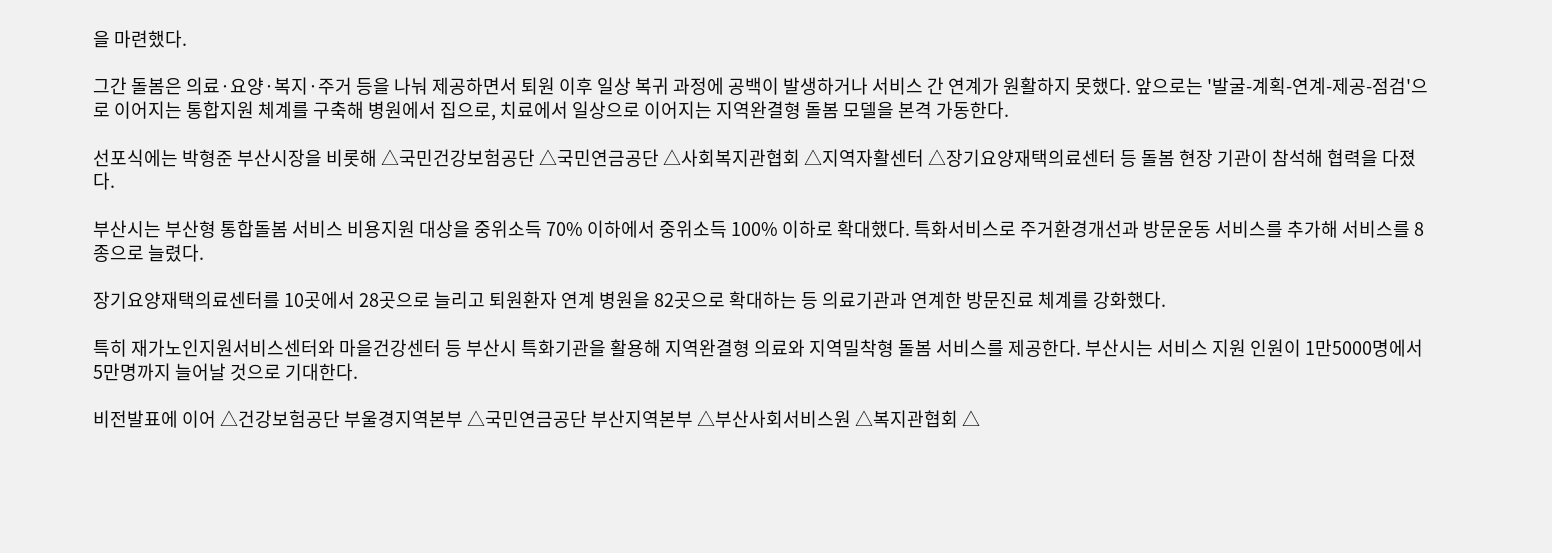을 마련했다.

그간 돌봄은 의료·요양·복지·주거 등을 나눠 제공하면서 퇴원 이후 일상 복귀 과정에 공백이 발생하거나 서비스 간 연계가 원활하지 못했다. 앞으로는 '발굴-계획-연계-제공-점검'으로 이어지는 통합지원 체계를 구축해 병원에서 집으로, 치료에서 일상으로 이어지는 지역완결형 돌봄 모델을 본격 가동한다.

선포식에는 박형준 부산시장을 비롯해 △국민건강보험공단 △국민연금공단 △사회복지관협회 △지역자활센터 △장기요양재택의료센터 등 돌봄 현장 기관이 참석해 협력을 다졌다.

부산시는 부산형 통합돌봄 서비스 비용지원 대상을 중위소득 70% 이하에서 중위소득 100% 이하로 확대했다. 특화서비스로 주거환경개선과 방문운동 서비스를 추가해 서비스를 8종으로 늘렸다.

장기요양재택의료센터를 10곳에서 28곳으로 늘리고 퇴원환자 연계 병원을 82곳으로 확대하는 등 의료기관과 연계한 방문진료 체계를 강화했다.

특히 재가노인지원서비스센터와 마을건강센터 등 부산시 특화기관을 활용해 지역완결형 의료와 지역밀착형 돌봄 서비스를 제공한다. 부산시는 서비스 지원 인원이 1만5000명에서 5만명까지 늘어날 것으로 기대한다.

비전발표에 이어 △건강보험공단 부울경지역본부 △국민연금공단 부산지역본부 △부산사회서비스원 △복지관협회 △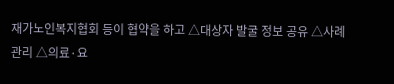재가노인복지협회 등이 협약을 하고 △대상자 발굴 정보 공유 △사례관리 △의료·요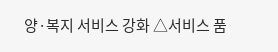양·복지 서비스 강화 △서비스 품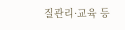질관리·교육 등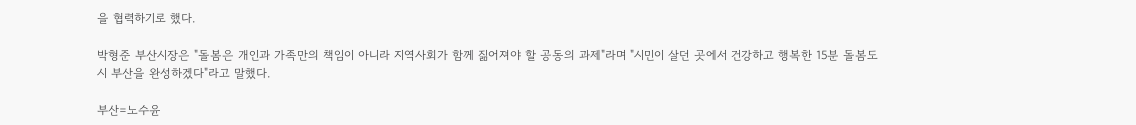을 협력하기로 했다.

박형준 부산시장은 "돌봄은 개인과 가족만의 책임이 아니라 지역사회가 함께 짊어져야 할 공동의 과제"라며 "시민이 살던 곳에서 건강하고 행복한 15분 돌봄도시 부산을 완성하겠다"라고 말했다.

부산=노수윤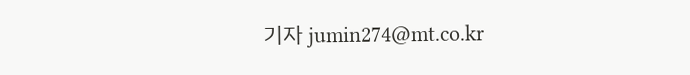기자 jumin274@mt.co.kr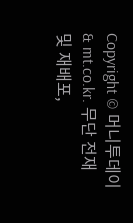Copyright © 머니투데이 & mt.co.kr. 무단 전재 및 재배포,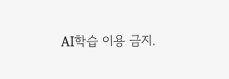AI학습 이용 금지.